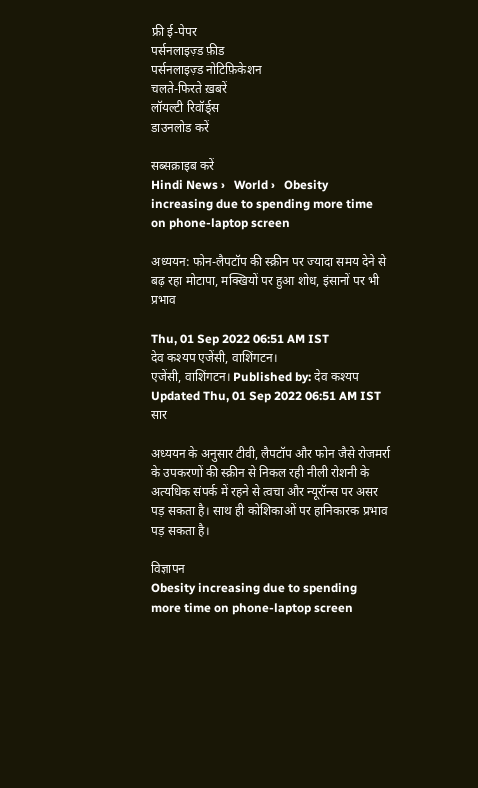फ्री ई-पेपर
पर्सनलाइज़्ड फ़ीड
पर्सनलाइज़्ड नोटिफ़िकेशन
चलते-फिरते ख़बरें
लॉयल्टी रिवॉर्ड्स
डाउनलोड करें

सब्सक्राइब करें
Hindi News ›   World ›   Obesity increasing due to spending more time on phone-laptop screen

अध्ययन: फोन-लैपटॉप की स्क्रीन पर ज्यादा समय देने से बढ़ रहा मोटापा, मक्खियों पर हुआ शोध, इंसानों पर भी प्रभाव

Thu, 01 Sep 2022 06:51 AM IST
देव कश्यप एजेंसी, वाशिंगटन।
एजेंसी, वाशिंगटन। Published by: देव कश्यप Updated Thu, 01 Sep 2022 06:51 AM IST
सार

अध्ययन के अनुसार टीवी, लैपटॉप और फोन जैसे रोजमर्रा के उपकरणों की स्क्रीन से निकल रही नीली रोशनी के अत्यधिक संपर्क में रहने से त्वचा और न्यूरॉन्स पर असर पड़ सकता है। साथ ही कोशिकाओं पर हानिकारक प्रभाव पड़ सकता है।

विज्ञापन
Obesity increasing due to spending more time on phone-laptop screen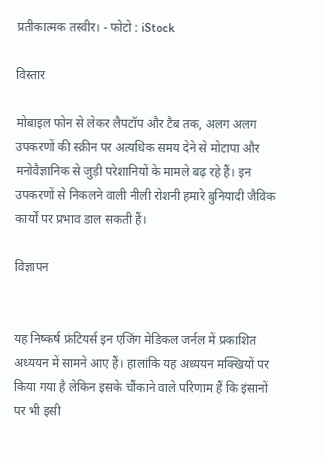प्रतीकात्मक तस्वीर। - फोटो : iStock

विस्तार

मोबाइल फोन से लेकर लैपटॉप और टैब तक, अलग अलग उपकरणों की स्क्रीन पर अत्यधिक समय देने से मोटापा और मनोवैज्ञानिक से जुड़ी परेशानियों के मामले बढ़ रहे हैं। इन उपकरणों से निकलने वाली नीली रोशनी हमारे बुनियादी जैविक कार्यों पर प्रभाव डाल सकती हैं।

विज्ञापन


यह निष्कर्ष फ्रंटियर्स इन एजिंग मेडिकल जर्नल में प्रकाशित अध्ययन में सामने आए हैं। हालांकि यह अध्ययन मक्खियों पर किया गया है लेकिन इसके चौंकाने वाले परिणाम हैं कि इंसानों पर भी इसी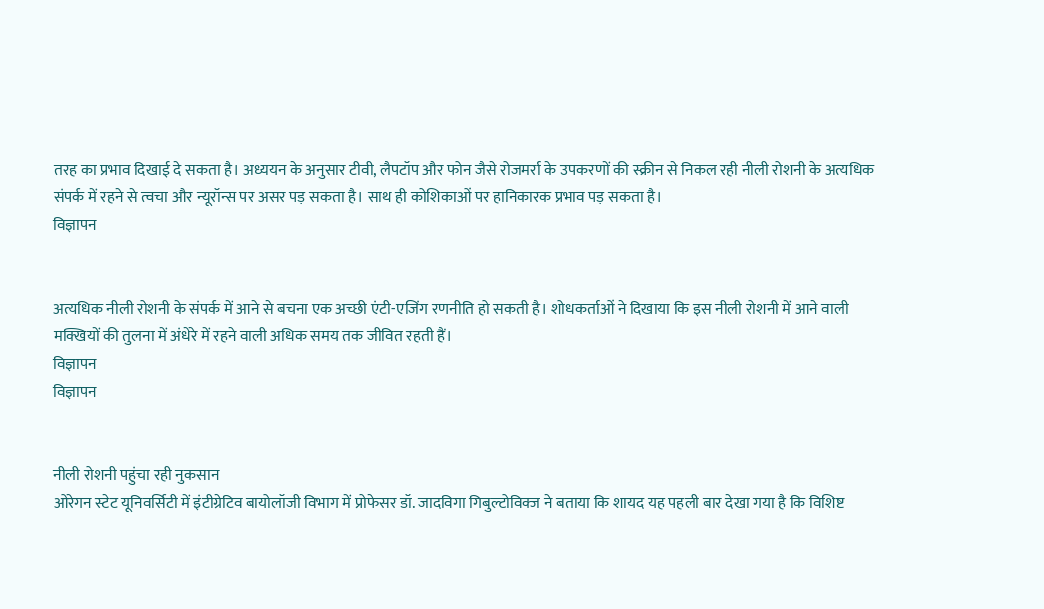तरह का प्रभाव दिखाई दे सकता है। अध्ययन के अनुसार टीवी, लैपटॉप और फोन जैसे रोजमर्रा के उपकरणों की स्क्रीन से निकल रही नीली रोशनी के अत्यधिक संपर्क में रहने से त्वचा और न्यूरॉन्स पर असर पड़ सकता है। साथ ही कोशिकाओं पर हानिकारक प्रभाव पड़ सकता है।
विज्ञापन


अत्यधिक नीली रोशनी के संपर्क में आने से बचना एक अच्छी एंटी-एजिंग रणनीति हो सकती है। शोधकर्ताओं ने दिखाया कि इस नीली रोशनी में आने वाली मक्खियों की तुलना में अंधेरे में रहने वाली अधिक समय तक जीवित रहती हैं।
विज्ञापन
विज्ञापन


नीली रोशनी पहुंचा रही नुकसान
ओरेगन स्टेट यूनिवर्सिटी में इंटीग्रेटिव बायोलॉजी विभाग में प्रोफेसर डॉ. जादविगा गिबुल्टोविक्ज ने बताया कि शायद यह पहली बार देखा गया है कि विशिष्ट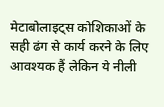मेटाबोलाइट्स कोशिकाओं के सही ढंग से कार्य करने के लिए आवश्यक हैं लेकिन ये नीली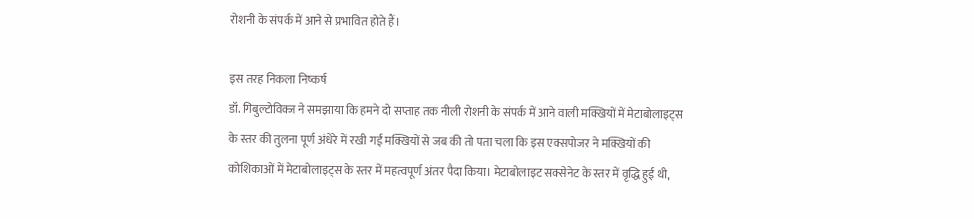रोशनी के संपर्क में आने से प्रभावित होते हैं।

इस तरह निकला निष्कर्ष
डॉ. गिबुल्टोविक्ज ने समझाया कि हमने दो सप्ताह तक नीली रोशनी के संपर्क में आने वाली मक्खियों में मेटाबोलाइट्स के स्तर की तुलना पूर्ण अंधेरे में रखी गईं मक्खियों से जब की तो पता चला कि इस एक्सपोजर ने मक्खियों की कोशिकाओं में मेटाबोलाइट्स के स्तर में महत्वपूर्ण अंतर पैदा किया। मेटाबोलाइट सक्सेनेट के स्तर में वृद्धि हुई थी,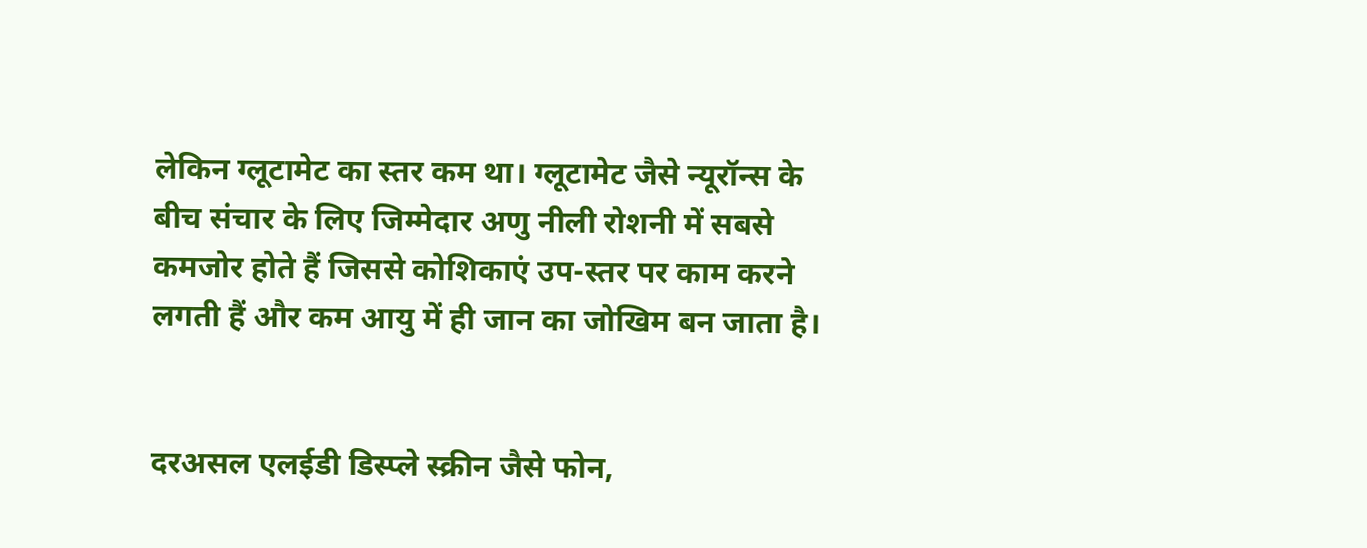लेकिन ग्लूटामेट का स्तर कम था। ग्लूटामेट जैसे न्यूरॉन्स के बीच संचार के लिए जिम्मेदार अणु नीली रोशनी में सबसे कमजोर होते हैं जिससे कोशिकाएं उप-स्तर पर काम करने लगती हैं और कम आयु में ही जान का जोखिम बन जाता है।


दरअसल एलईडी डिस्प्ले स्क्रीन जैसे फोन,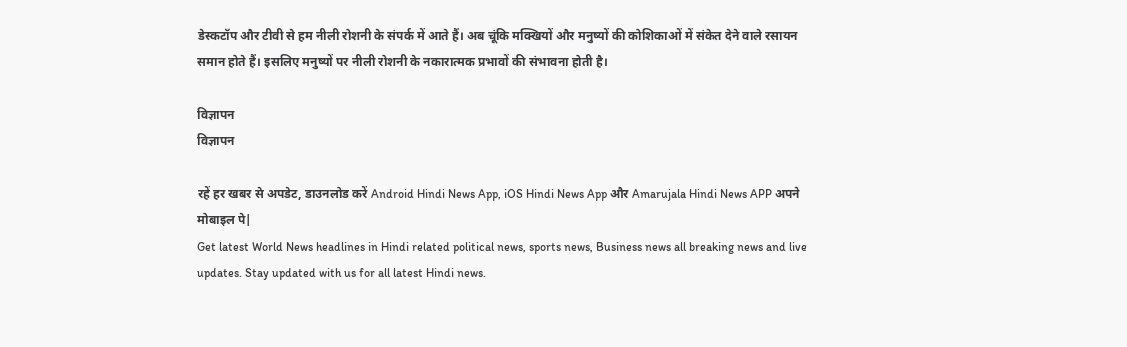डेस्कटॉप और टीवी से हम नीली रोशनी के संपर्क में आते हैं। अब चूंकि मक्खियों और मनुष्यों की कोशिकाओं में संकेत देने वाले रसायन समान होते हैं। इसलिए मनुष्यों पर नीली रोशनी के नकारात्मक प्रभावों की संभावना होती है।

विज्ञापन
विज्ञापन

रहें हर खबर से अपडेट, डाउनलोड करें Android Hindi News App, iOS Hindi News App और Amarujala Hindi News APP अपने मोबाइल पे|
Get latest World News headlines in Hindi related political news, sports news, Business news all breaking news and live updates. Stay updated with us for all latest Hindi news.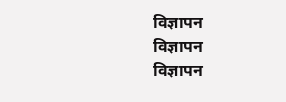विज्ञापन
विज्ञापन
विज्ञापन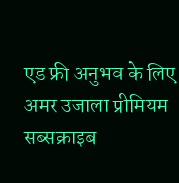एड फ्री अनुभव के लिए अमर उजाला प्रीमियम सब्सक्राइब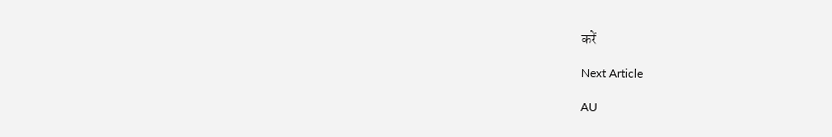करें

Next Article

AU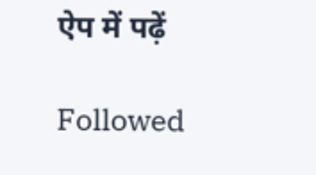ऐप में पढ़ें

Followed